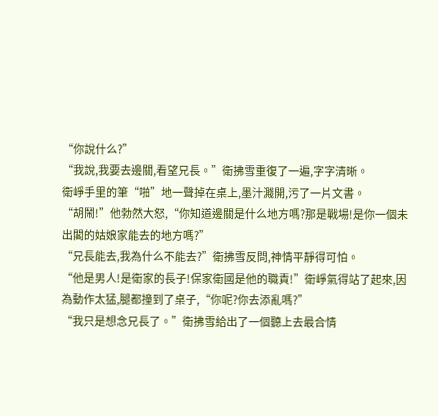“你說什么?”
“我說,我要去邊關,看望兄長。”衛拂雪重復了一遍,字字清晰。
衛崢手里的筆“啪”地一聲掉在桌上,墨汁濺開,污了一片文書。
“胡鬧!”他勃然大怒,“你知道邊關是什么地方嗎?那是戰場!是你一個未出閣的姑娘家能去的地方嗎?”
“兄長能去,我為什么不能去?”衛拂雪反問,神情平靜得可怕。
“他是男人!是衛家的長子!保家衛國是他的職責!”衛崢氣得站了起來,因為動作太猛,腿都撞到了桌子,“你呢?你去添亂嗎?”
“我只是想念兄長了。”衛拂雪給出了一個聽上去最合情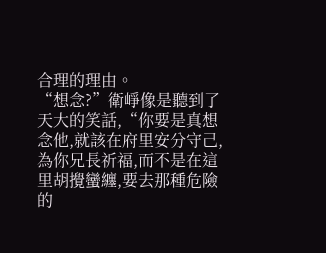合理的理由。
“想念?”衛崢像是聽到了天大的笑話,“你要是真想念他,就該在府里安分守己,為你兄長祈福,而不是在這里胡攪蠻纏,要去那種危險的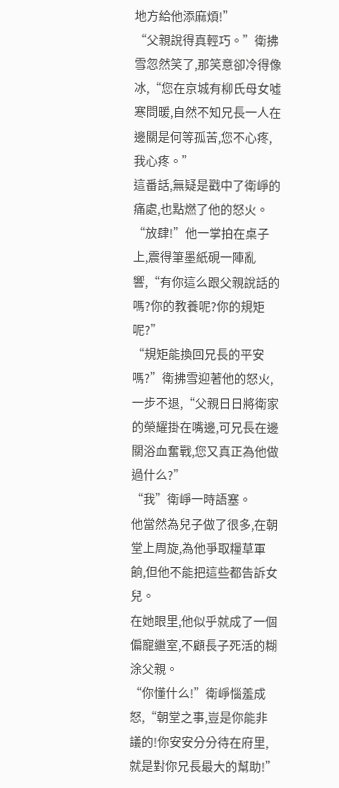地方給他添麻煩!”
“父親說得真輕巧。”衛拂雪忽然笑了,那笑意卻冷得像冰,“您在京城有柳氏母女噓寒問暖,自然不知兄長一人在邊關是何等孤苦,您不心疼,我心疼。”
這番話,無疑是戳中了衛崢的痛處,也點燃了他的怒火。
“放肆!”他一掌拍在桌子上,震得筆墨紙硯一陣亂響,“有你這么跟父親說話的嗎?你的教養呢?你的規矩呢?”
“規矩能換回兄長的平安嗎?”衛拂雪迎著他的怒火,一步不退,“父親日日將衛家的榮耀掛在嘴邊,可兄長在邊關浴血奮戰,您又真正為他做過什么?”
“我”衛崢一時語塞。
他當然為兒子做了很多,在朝堂上周旋,為他爭取糧草軍餉,但他不能把這些都告訴女兒。
在她眼里,他似乎就成了一個偏寵繼室,不顧長子死活的糊涂父親。
“你懂什么!”衛崢惱羞成怒,“朝堂之事,豈是你能非議的!你安安分分待在府里,就是對你兄長最大的幫助!”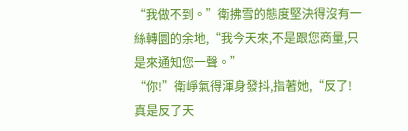“我做不到。”衛拂雪的態度堅決得沒有一絲轉圜的余地,“我今天來,不是跟您商量,只是來通知您一聲。”
“你!”衛崢氣得渾身發抖,指著她,“反了!真是反了天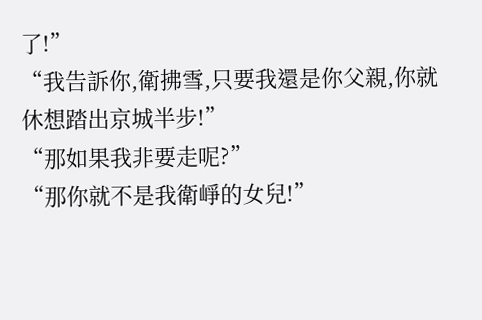了!”
“我告訴你,衛拂雪,只要我還是你父親,你就休想踏出京城半步!”
“那如果我非要走呢?”
“那你就不是我衛崢的女兒!”